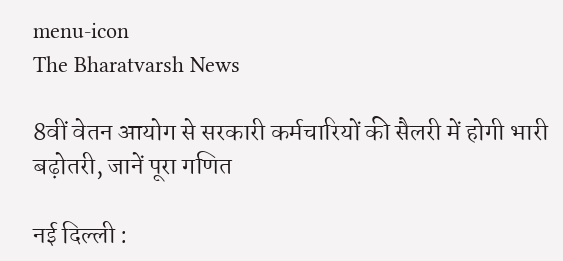menu-icon
The Bharatvarsh News

8वीं वेतन आयोग से सरकारी कर्मचारियों की सैलरी में होगी भारी बढ़ोतरी, जानें पूरा गणित

नई दिल्ली :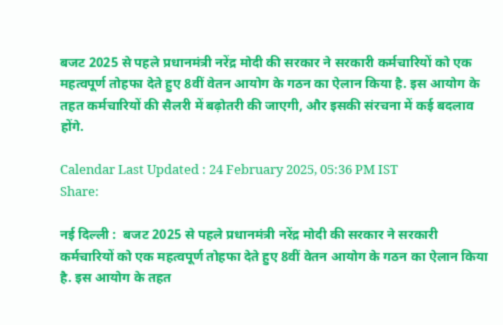बजट 2025 से पहले प्रधानमंत्री नरेंद्र मोदी की सरकार ने सरकारी कर्मचारियों को एक महत्वपूर्ण तोहफा देते हुए 8वीं वेतन आयोग के गठन का ऐलान किया है. इस आयोग के तहत कर्मचारियों की सैलरी में बढ़ोतरी की जाएगी, और इसकी संरचना में कई बदलाव होंगे.

Calendar Last Updated : 24 February 2025, 05:36 PM IST
Share:

नई दिल्ली :  बजट 2025 से पहले प्रधानमंत्री नरेंद्र मोदी की सरकार ने सरकारी कर्मचारियों को एक महत्वपूर्ण तोहफा देते हुए 8वीं वेतन आयोग के गठन का ऐलान किया है. इस आयोग के तहत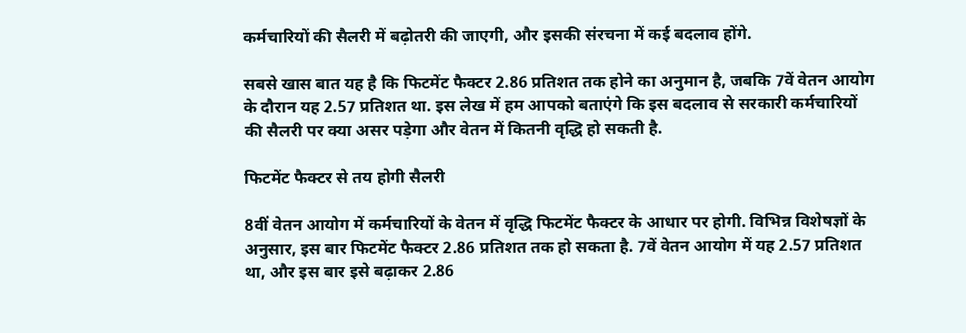कर्मचारियों की सैलरी में बढ़ोतरी की जाएगी, और इसकी संरचना में कई बदलाव होंगे.

सबसे खास बात यह है कि फिटमेंट फैक्टर 2.86 प्रतिशत तक होने का अनुमान है, जबकि 7वें वेतन आयोग के दौरान यह 2.57 प्रतिशत था. इस लेख में हम आपको बताएंगे कि इस बदलाव से सरकारी कर्मचारियों की सैलरी पर क्या असर पड़ेगा और वेतन में कितनी वृद्धि हो सकती है.

फिटमेंट फैक्टर से तय होगी सैलरी

8वीं वेतन आयोग में कर्मचारियों के वेतन में वृद्धि फिटमेंट फैक्टर के आधार पर होगी. विभिन्न विशेषज्ञों के अनुसार, इस बार फिटमेंट फैक्टर 2.86 प्रतिशत तक हो सकता है. 7वें वेतन आयोग में यह 2.57 प्रतिशत था, और इस बार इसे बढ़ाकर 2.86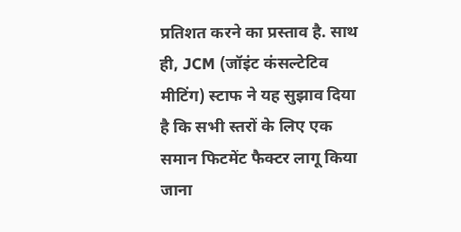प्रतिशत करने का प्रस्ताव है. साथ ही, JCM (जॉइंट कंसल्टेटिव मीटिंग) स्टाफ ने यह सुझाव दिया है कि सभी स्तरों के लिए एक समान फिटमेंट फैक्टर लागू किया जाना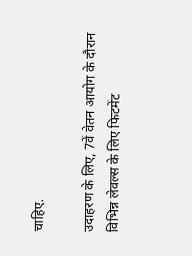चाहिए.

उदाहरण के लिए, 7वें वेतन आयोग के दौरान विभिन्न लेवल्स के लिए फिटमेंट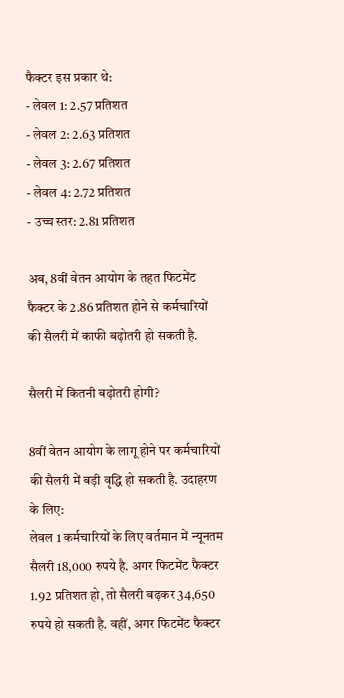फैक्टर इस प्रकार थे:
- लेवल 1: 2.57 प्रतिशत
- लेवल 2: 2.63 प्रतिशत
- लेवल 3: 2.67 प्रतिशत
- लेवल 4: 2.72 प्रतिशत
- उच्च स्तर: 2.81 प्रतिशत

अब, 8वीं वेतन आयोग के तहत फिटमेंट फैक्टर के 2.86 प्रतिशत होने से कर्मचारियों की सैलरी में काफी बढ़ोतरी हो सकती है.

सैलरी में कितनी बढ़ोतरी होगी?

8वीं वेतन आयोग के लागू होने पर कर्मचारियों की सैलरी में बड़ी वृद्धि हो सकती है. उदाहरण के लिए:
लेवल 1 कर्मचारियों के लिए वर्तमान में न्यूनतम सैलरी 18,000 रुपये है. अगर फिटमेंट फैक्टर 1.92 प्रतिशत हो, तो सैलरी बढ़कर 34,650 रुपये हो सकती है. वहीं, अगर फिटमेंट फैक्टर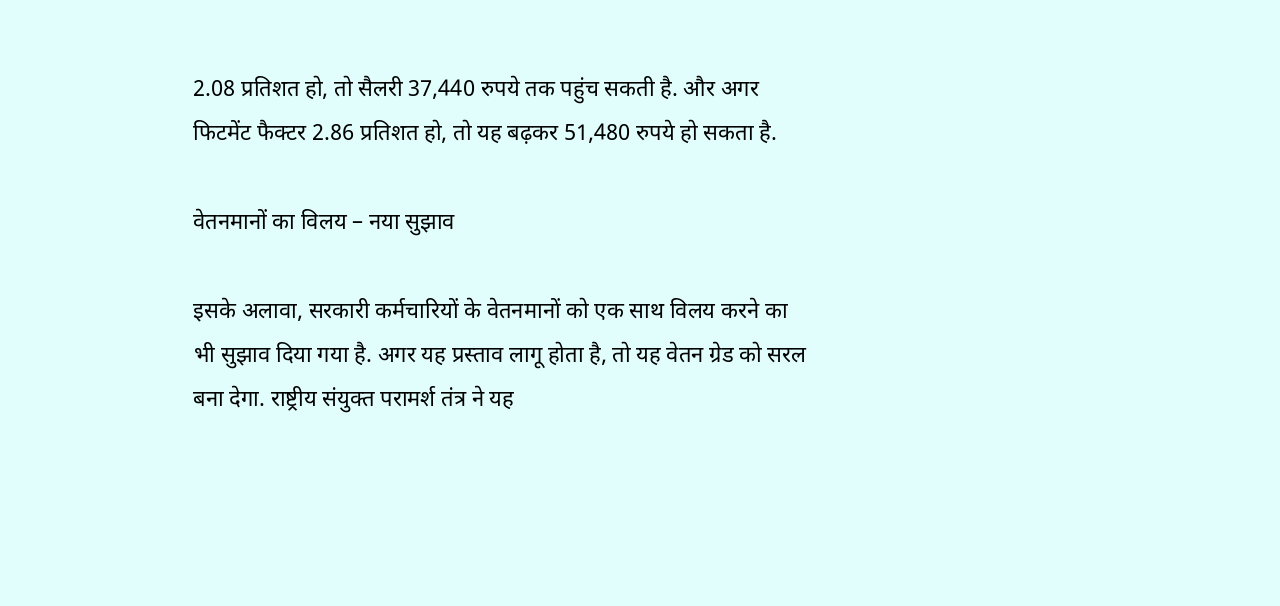2.08 प्रतिशत हो, तो सैलरी 37,440 रुपये तक पहुंच सकती है. और अगर फिटमेंट फैक्टर 2.86 प्रतिशत हो, तो यह बढ़कर 51,480 रुपये हो सकता है.

वेतनमानों का विलय – नया सुझाव

इसके अलावा, सरकारी कर्मचारियों के वेतनमानों को एक साथ विलय करने का भी सुझाव दिया गया है. अगर यह प्रस्ताव लागू होता है, तो यह वेतन ग्रेड को सरल बना देगा. राष्ट्रीय संयुक्त परामर्श तंत्र ने यह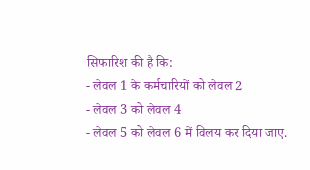सिफारिश की है कि:
- लेवल 1 के कर्मचारियों को लेवल 2
- लेवल 3 को लेवल 4
- लेवल 5 को लेवल 6 में विलय कर दिया जाए.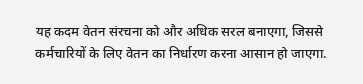यह कदम वेतन संरचना को और अधिक सरल बनाएगा, जिससे कर्मचारियों के लिए वेतन का निर्धारण करना आसान हो जाएगा.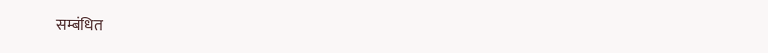सम्बंधित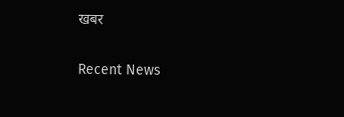खबर

Recent News